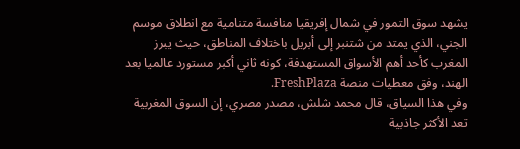يشهد سوق التمور في شمال إفريقيا منافسة متنامية مع انطلاق موسم الجني، الذي يمتد من شتنبر إلى أبريل باختلاف المناطق، حيث يبرز المغرب كأحد أهم الأسواق المستهدفة، كونه ثاني أكبر مستورد عالميا بعد الهند، وفق معطيات منصة FreshPlaza.
وفي هذا السياق، قال محمد شلش، مصدر مصري، إن السوق المغربية تعد الأكثر جاذبية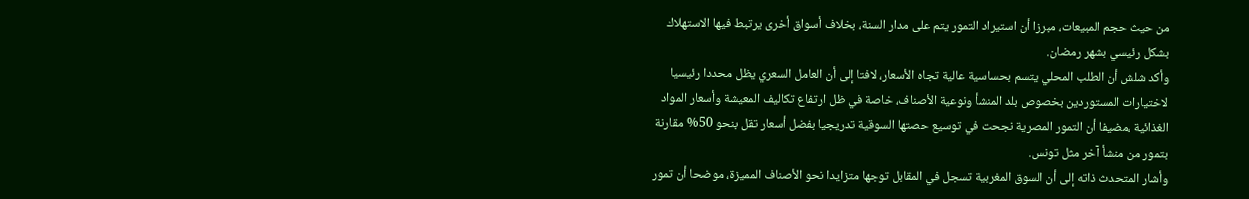من حيث حجم المبيعات، مبرزا أن استيراد التمور يتم على مدار السنة، بخلاف أسواق أخرى يرتبط فيها الاستهلاك بشكل رئيسي بشهر رمضان.
وأكد شلش أن الطلب المحلي يتسم بحساسية عالية تجاه الأسعار، لافتا إلى أن العامل السعري يظل محددا رئيسيا لاختيارات المستوردين بخصوص بلد المنشأ ونوعية الأصناف، خاصة في ظل ارتفاع تكاليف المعيشة وأسعار المواد الغذائية ،مضيفا أن التمور المصرية نجحت في توسيع حصتها السوقية تدريجيا بفضل أسعار تقل بنحو 50% مقارنة بتمور من منشأ آخر مثل تونس.
وأشار المتحدث ذاته إلى أن السوق المغربية تسجل في المقابل توجها متزايدا نحو الأصناف المميزة، موضحا أن تمور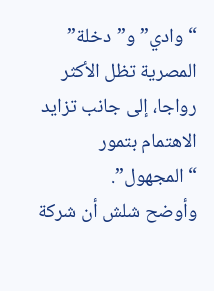“وادي” و”دخلة” المصرية تظل الأكثر رواجا، إلى جانب تزايد الاهتمام بتمور “المجهول”.
وأوضح شلش أن شركة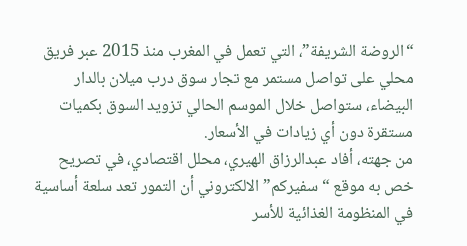“الروضة الشريفة”، التي تعمل في المغرب منذ 2015 عبر فريق محلي على تواصل مستمر مع تجار سوق درب ميلان بالدار البيضاء، ستواصل خلال الموسم الحالي تزويد السوق بكميات مستقرة دون أي زيادات في الأسعار.
من جهته، أفاد عبدالرزاق الهيري، محلل اقتصادي، في تصريح خص به موقع “سفيركم” الالكتروني أن التمور تعد سلعة أساسية في المنظومة الغذائية للأسر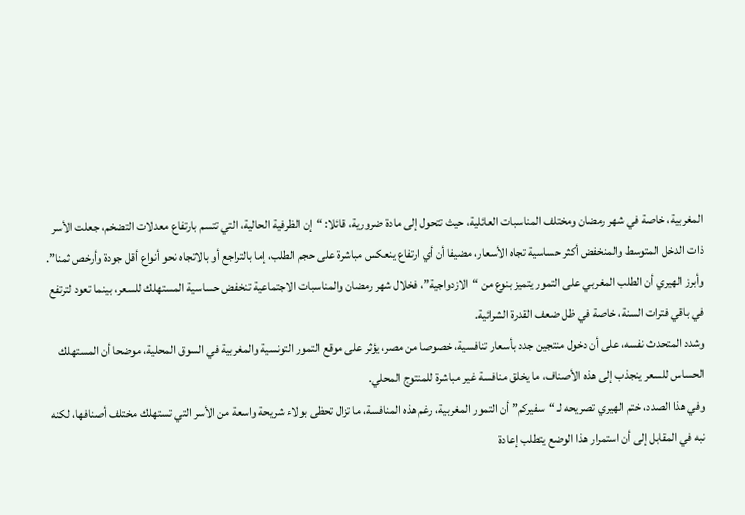المغربية، خاصة في شهر رمضان ومختلف المناسبات العائلية، حيث تتحول إلى مادة ضرورية، قائلا: “إن الظرفية الحالية، التي تتسم بارتفاع معدلات التضخم، جعلت الأسر ذات الدخل المتوسط والمنخفض أكثر حساسية تجاه الأسعار، مضيفا أن أي ارتفاع ينعكس مباشرة على حجم الطلب، إما بالتراجع أو بالاتجاه نحو أنواع أقل جودة وأرخص ثمنا”.
وأبرز الهيري أن الطلب المغربي على التمور يتميز بنوع من “الازدواجية”، فخلال شهر رمضان والمناسبات الاجتماعية تنخفض حساسية المستهلك للسعر، بينما تعود لترتفع في باقي فترات السنة، خاصة في ظل ضعف القدرة الشرائية.
وشدد المتحدث نفسه، على أن دخول منتجين جدد بأسعار تنافسية، خصوصا من مصر، يؤثر على موقع التمور التونسية والمغربية في السوق المحلية، موضحا أن المستهلك الحساس للسعر ينجذب إلى هذه الأصناف، ما يخلق منافسة غير مباشرة للمنتوج المحلي.
وفي هذا الصدد، ختم الهيري تصريحه لـ “سفيركم” أن التمور المغربية، رغم هذه المنافسة، ما تزال تحظى بولاء شريحة واسعة من الأسر التي تستهلك مختلف أصنافها، لكنه نبه في المقابل إلى أن استمرار هذا الوضع يتطلب إعادة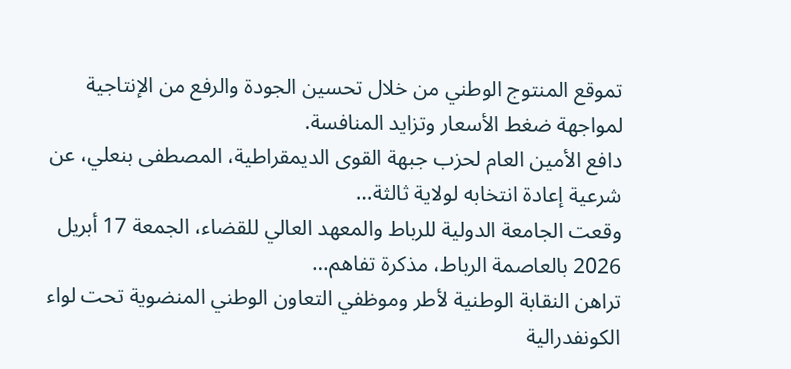تموقع المنتوج الوطني من خلال تحسين الجودة والرفع من الإنتاجية لمواجهة ضغط الأسعار وتزايد المنافسة.
دافع الأمين العام لحزب جبهة القوى الديمقراطية، المصطفى بنعلي، عن شرعية إعادة انتخابه لولاية ثالثة…
وقعت الجامعة الدولية للرباط والمعهد العالي للقضاء، الجمعة 17 أبريل 2026 بالعاصمة الرباط، مذكرة تفاهم…
تراهن النقابة الوطنية لأطر وموظفي التعاون الوطني المنضوية تحت لواء الكونفدرالية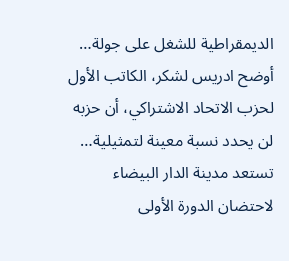الديمقراطية للشغل على جولة…
أوضح ادريس لشكر، الكاتب الأول لحزب الاتحاد الاشتراكي، أن حزبه لن يحدد نسبة معينة لتمثيلية…
تستعد مدينة الدار البيضاء لاحتضان الدورة الأولى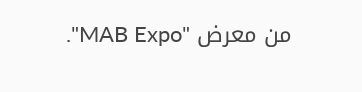من معرض "MAB Expo".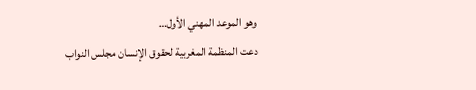وهو الموعد المهني الأول…
دعت المنظمة المغربية لحقوق الإنسان مجلس النواب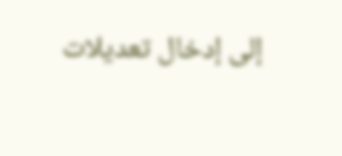إلى إدخال تعديلات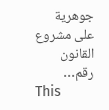جوهرية على مشروع القانون رقم…
This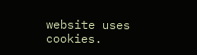website uses cookies.